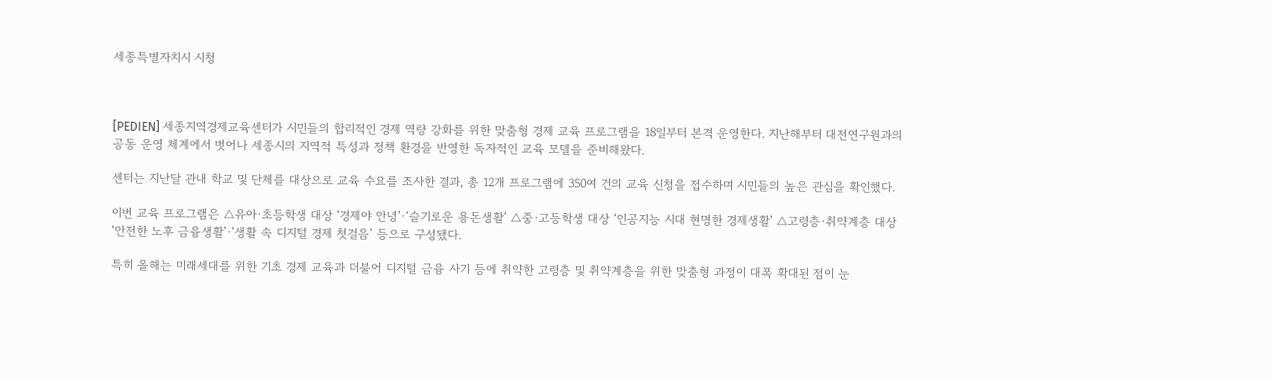세종특별자치시 시청



[PEDIEN] 세종지역경제교육센터가 시민들의 합리적인 경제 역량 강화를 위한 맞춤형 경제 교육 프로그램을 18일부터 본격 운영한다. 지난해부터 대전연구원과의 공동 운영 체계에서 벗어나 세종시의 지역적 특성과 정책 환경을 반영한 독자적인 교육 모델을 준비해왔다.

센터는 지난달 관내 학교 및 단체를 대상으로 교육 수요를 조사한 결과, 총 12개 프로그램에 350여 건의 교육 신청을 접수하며 시민들의 높은 관심을 확인했다.

이번 교육 프로그램은 △유아·초등학생 대상 ‘경제야 안녕’·‘슬기로운 용돈생활’ △중·고등학생 대상 ‘인공지능 시대 현명한 경제생활’ △고령층·취약계층 대상 ‘안전한 노후 금융생활’·‘생활 속 디지털 경제 첫걸음’ 등으로 구성됐다.

특히 올해는 미래세대를 위한 기초 경제 교육과 더불어 디지털 금융 사기 등에 취약한 고령층 및 취약계층을 위한 맞춤형 과정이 대폭 확대된 점이 눈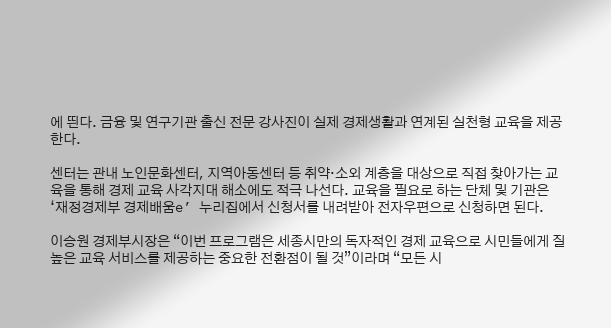에 띈다. 금융 및 연구기관 출신 전문 강사진이 실제 경제생활과 연계된 실천형 교육을 제공한다.

센터는 관내 노인문화센터, 지역아동센터 등 취약·소외 계층을 대상으로 직접 찾아가는 교육을 통해 경제 교육 사각지대 해소에도 적극 나선다. 교육을 필요로 하는 단체 및 기관은 ‘재정경제부 경제배움e’ 누리집에서 신청서를 내려받아 전자우편으로 신청하면 된다.

이승원 경제부시장은 “이번 프로그램은 세종시만의 독자적인 경제 교육으로 시민들에게 질 높은 교육 서비스를 제공하는 중요한 전환점이 될 것”이라며 “모든 시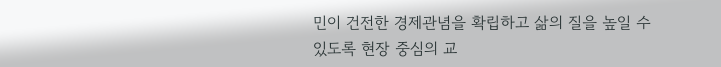민이 건전한 경제관념을 확립하고 삶의 질을 높일 수 있도록 현장 중심의 교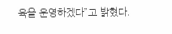육을 운영하겠다”고 밝혔다.